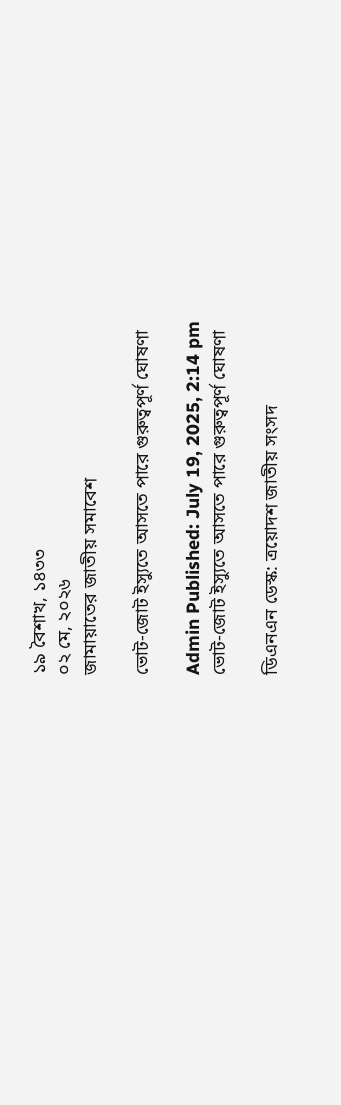১৯ বৈশাখ, ১৪৩৩
০২ মে, ২০২৬
জামায়াতের জাতীয় সমাবেশ

ভোট-জোট ইস্যুতে আসতে পারে গুরুত্বপূর্ণ ঘোষণা

Admin Published: July 19, 2025, 2:14 pm
ভোট-জোট ইস্যুতে আসতে পারে গুরুত্বপূর্ণ ঘোষণা

ডিএনএন ডেস্ক: ত্রয়োদশ জাতীয় সংসদ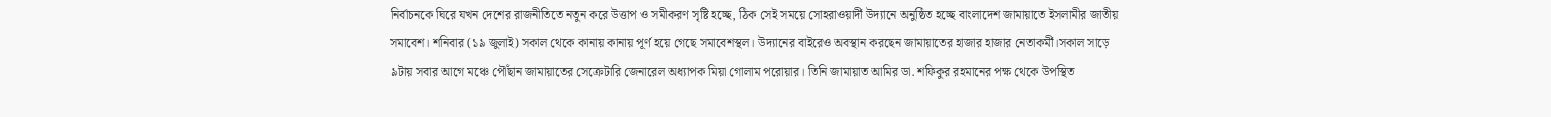নির্বাচনকে ঘিরে যখন দেশের রাজনীতিতে নতুন করে উত্তাপ ও সমীকরণ সৃষ্টি হচ্ছে, ঠিক সেই সময়ে সোহরাওয়ার্দী উদ্যানে অনুষ্ঠিত হচ্ছে বাংলাদেশ জামায়াতে ইসলামীর জাতীয় সমাবেশ। শনিবার (১৯ জুলাই) সকাল থেকে কানায় কানায় পূর্ণ হয়ে গেছে সমাবেশস্থল। উদ্যানের বাইরেও অবস্থান করছেন জামায়াতের হাজার হাজার নেতাকর্মী।সকাল সাড়ে ৯টায় সবার আগে মঞ্চে পৌঁছান জামায়াতের সেক্রেটারি জেনারেল অধ্যাপক মিয়া গোলাম পরোয়ার। তিনি জামায়াত আমির ডা. শফিকুর রহমানের পক্ষ থেকে উপস্থিত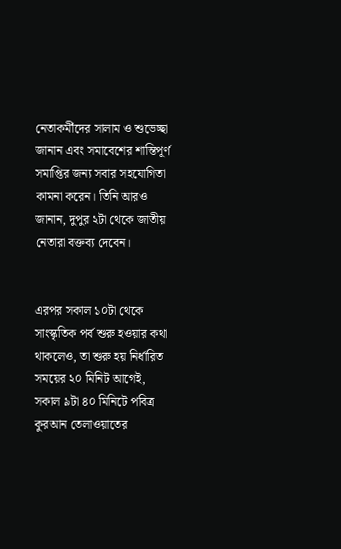নেতাকর্মীদের সালাম ও শুভেচ্ছা জানান এবং সমাবেশের শান্তিপূর্ণ সমাপ্তির জন্য সবার সহযোগিতা কামনা করেন। তিনি আরও জানান, দুপুর ২টা থেকে জাতীয় নেতারা বক্তব্য দেবেন।


এরপর সকাল ১০টা থেকে সাংস্কৃতিক পর্ব শুরু হওয়ার কথা থাকলেও, তা শুরু হয় নির্ধারিত সময়ের ২০ মিনিট আগেই, সকাল ৯টা ৪০ মিনিটে পবিত্র কুরআন তেলাওয়াতের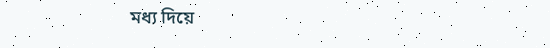মধ্য দিয়ে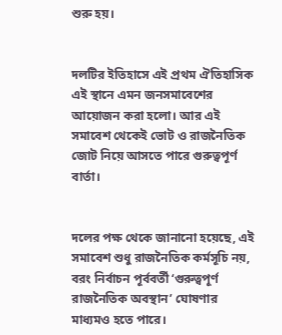শুরু হয়।


দলটির ইতিহাসে এই প্রথম ঐতিহাসিক এই স্থানে এমন জনসমাবেশের আয়োজন করা হলো। আর এই সমাবেশ থেকেই ভোট ও রাজনৈতিক জোট নিয়ে আসতে পারে গুরুত্বপূর্ণ বার্তা।


দলের পক্ষ থেকে জানানো হয়েছে, এই সমাবেশ শুধু রাজনৈতিক কর্মসূচি নয়, বরং নির্বাচন পূর্ববর্তী ‘গুরুত্বপূর্ণ রাজনৈতিক অবস্থান’ ঘোষণার মাধ্যমও হতে পারে।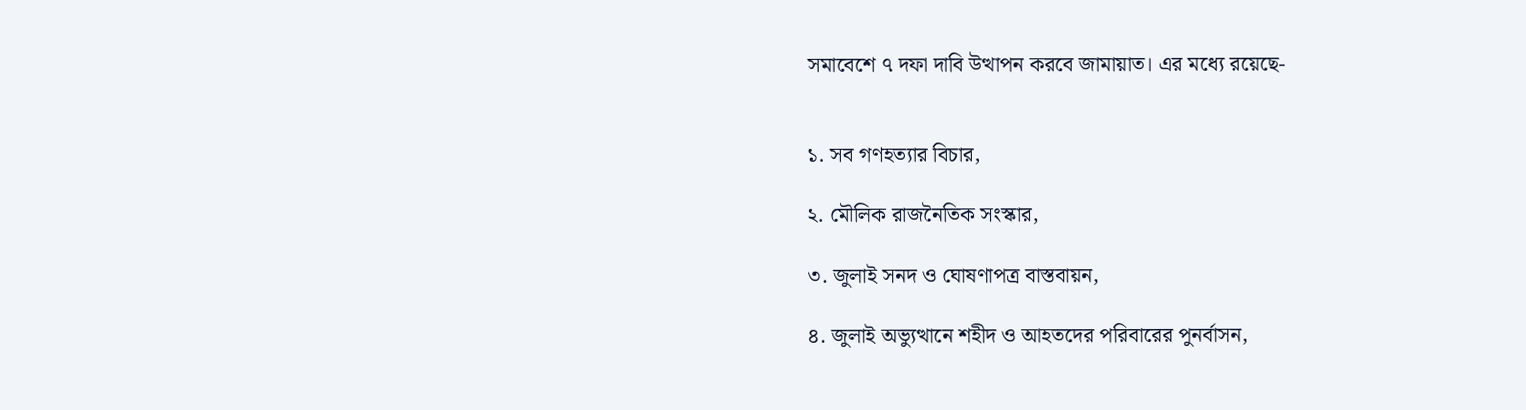সমাবেশে ৭ দফা দাবি উত্থাপন করবে জামায়াত। এর মধ্যে রয়েছে-


১. সব গণহত্যার বিচার,

২. মৌলিক রাজনৈতিক সংস্কার,

৩. জুলাই সনদ ও ঘোষণাপত্র বাস্তবায়ন,

৪. জুলাই অভ্যুত্থানে শহীদ ও আহতদের পরিবারের পুনর্বাসন,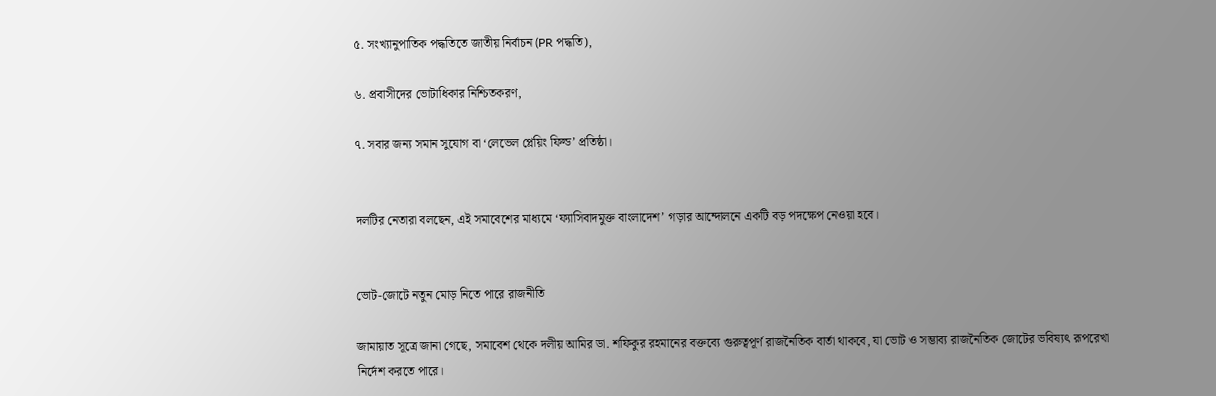৫. সংখ্যানুপাতিক পদ্ধতিতে জাতীয় নির্বাচন (PR পদ্ধতি),

৬. প্রবাসীদের ভোটাধিকার নিশ্চিতকরণ,

৭. সবার জন্য সমান সুযোগ বা ‘লেভেল প্লেয়িং ফিল্ড’ প্রতিষ্ঠা।


দলটির নেতারা বলছেন, এই সমাবেশের মাধ্যমে ‘ফ্যাসিবাদমুক্ত বাংলাদেশ’ গড়ার আন্দোলনে একটি বড় পদক্ষেপ নেওয়া হবে।


ভোট-জোটে নতুন মোড় নিতে পারে রাজনীতি

জামায়াত সূত্রে জানা গেছে, সমাবেশ থেকে দলীয় আমির ডা. শফিকুর রহমানের বক্তব্যে গুরুত্বপূর্ণ রাজনৈতিক বার্তা থাকবে, যা ভোট ও সম্ভাব্য রাজনৈতিক জোটের ভবিষ্যৎ রূপরেখা নির্দেশ করতে পারে।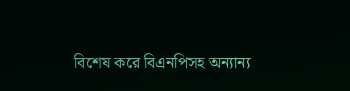বিশেষ করে বিএনপিসহ অন্যান্য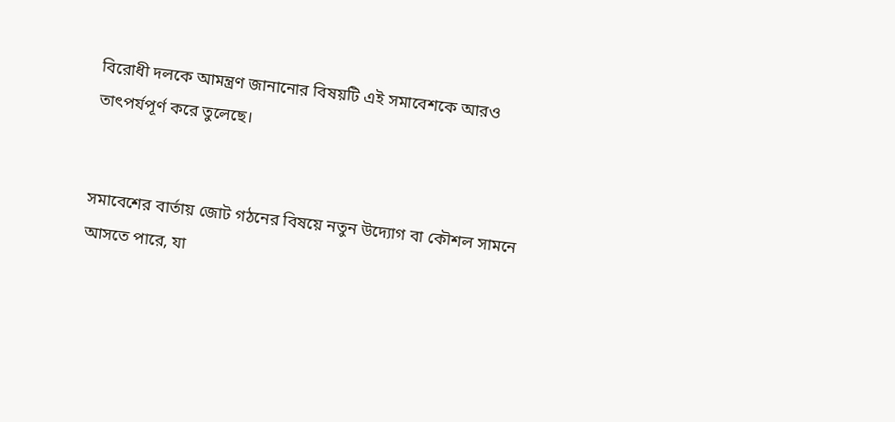বিরোধী দলকে আমন্ত্রণ জানানোর বিষয়টি এই সমাবেশকে আরও তাৎপর্যপূর্ণ করে তুলেছে।


সমাবেশের বার্তায় জোট গঠনের বিষয়ে নতুন উদ্যোগ বা কৌশল সামনে আসতে পারে, যা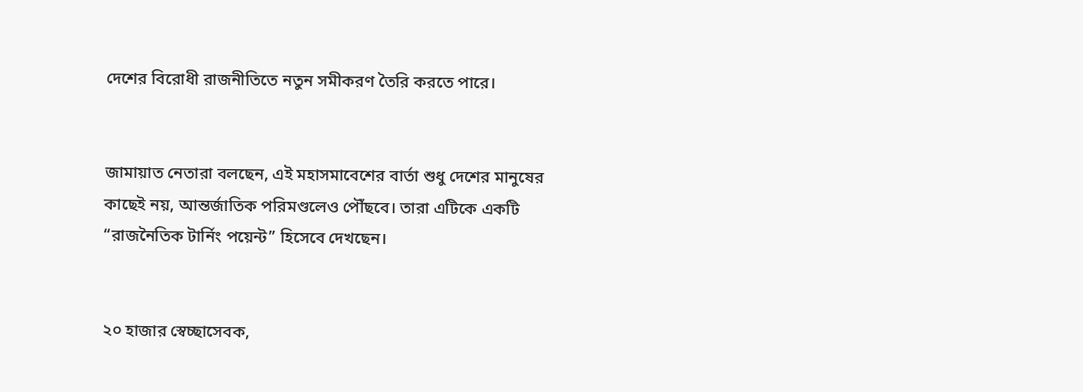দেশের বিরোধী রাজনীতিতে নতুন সমীকরণ তৈরি করতে পারে।


জামায়াত নেতারা বলছেন, এই মহাসমাবেশের বার্তা শুধু দেশের মানুষের কাছেই নয়, আন্তর্জাতিক পরিমণ্ডলেও পৌঁছবে। তারা এটিকে একটি “রাজনৈতিক টার্নিং পয়েন্ট” হিসেবে দেখছেন।


২০ হাজার স্বেচ্ছাসেবক,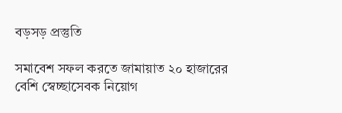বড়সড় প্রস্তুতি

সমাবেশ সফল করতে জামায়াত ২০ হাজারের বেশি স্বেচ্ছাসেবক নিয়োগ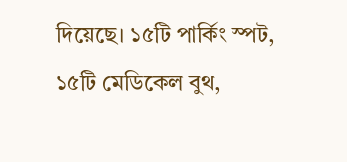দিয়েছে। ১৫টি পার্কিং স্পট, ১৫টি মেডিকেল বুথ,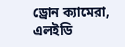ড্রোন ক্যামেরা, এলইডি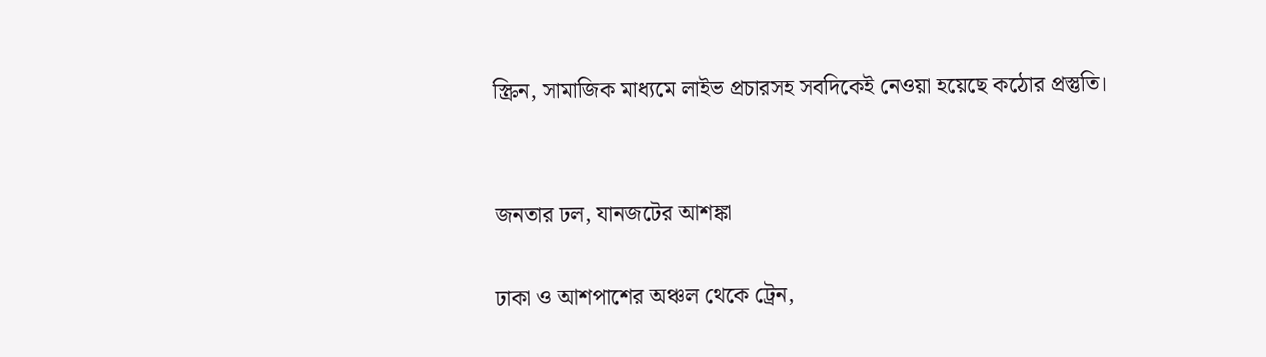স্ক্রিন, সামাজিক মাধ্যমে লাইভ প্রচারসহ সবদিকেই নেওয়া হয়েছে কঠোর প্রস্তুতি।


জনতার ঢল, যানজটের আশঙ্কা

ঢাকা ও আশপাশের অঞ্চল থেকে ট্রেন,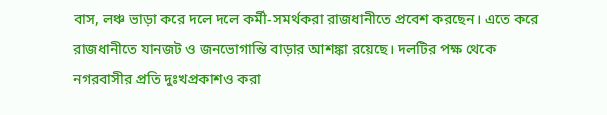বাস, লঞ্চ ভাড়া করে দলে দলে কর্মী-সমর্থকরা রাজধানীতে প্রবেশ করছেন। এতে করে রাজধানীতে যানজট ও জনভোগান্তি বাড়ার আশঙ্কা রয়েছে। দলটির পক্ষ থেকে নগরবাসীর প্রতি দুঃখপ্রকাশও করা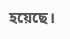হয়েছে।